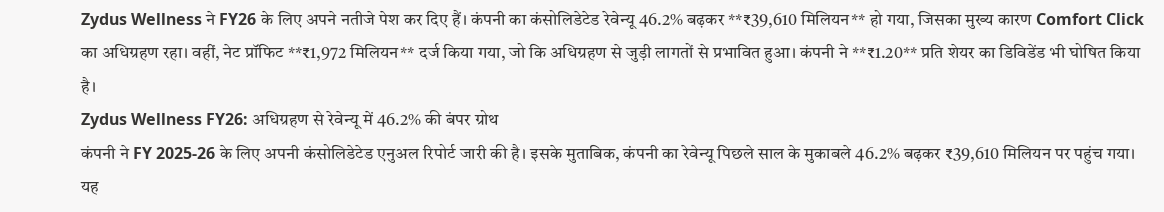Zydus Wellness ने FY26 के लिए अपने नतीजे पेश कर दिए हैं। कंपनी का कंसोलिडेटेड रेवेन्यू 46.2% बढ़कर **₹39,610 मिलियन** हो गया, जिसका मुख्य कारण Comfort Click का अधिग्रहण रहा। वहीं, नेट प्रॉफिट **₹1,972 मिलियन** दर्ज किया गया, जो कि अधिग्रहण से जुड़ी लागतों से प्रभावित हुआ। कंपनी ने **₹1.20** प्रति शेयर का डिविडेंड भी घोषित किया है।
Zydus Wellness FY26: अधिग्रहण से रेवेन्यू में 46.2% की बंपर ग्रोथ
कंपनी ने FY 2025-26 के लिए अपनी कंसोलिडेटेड एनुअल रिपोर्ट जारी की है। इसके मुताबिक, कंपनी का रेवेन्यू पिछले साल के मुकाबले 46.2% बढ़कर ₹39,610 मिलियन पर पहुंच गया। यह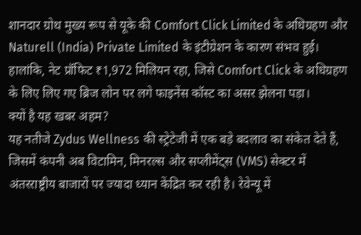शानदार ग्रोथ मुख्य रूप से यूके की Comfort Click Limited के अधिग्रहण और Naturell (India) Private Limited के इंटीग्रेशन के कारण संभव हुई। हालांकि, नेट प्रॉफिट ₹1,972 मिलियन रहा, जिसे Comfort Click के अधिग्रहण के लिए लिए गए ब्रिज लोन पर लगे फाइनेंस कॉस्ट का असर झेलना पड़ा।
क्यों है यह खबर अहम?
यह नतीजे Zydus Wellness की स्ट्रेटेजी में एक बड़े बदलाव का संकेत देते हैं, जिसमें कंपनी अब विटामिन, मिनरल्स और सप्लीमेंट्स (VMS) सेक्टर में अंतरराष्ट्रीय बाजारों पर ज्यादा ध्यान केंद्रित कर रही है। रेवेन्यू में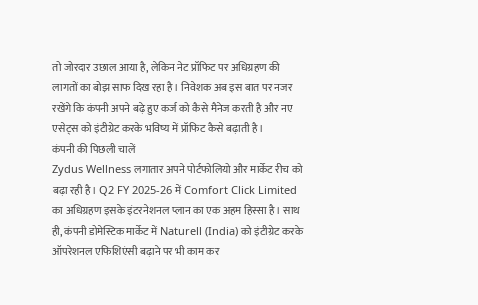तो जोरदार उछाल आया है, लेकिन नेट प्रॉफिट पर अधिग्रहण की लागतों का बोझ साफ दिख रहा है। निवेशक अब इस बात पर नजर रखेंगे कि कंपनी अपने बढ़े हुए कर्ज को कैसे मैनेज करती है और नए एसेट्स को इंटीग्रेट करके भविष्य में प्रॉफिट कैसे बढ़ाती है।
कंपनी की पिछली चालें
Zydus Wellness लगातार अपने पोर्टफोलियो और मार्केट रीच को बढ़ा रही है। Q2 FY 2025-26 में Comfort Click Limited का अधिग्रहण इसके इंटरनेशनल प्लान का एक अहम हिस्सा है। साथ ही, कंपनी डोमेस्टिक मार्केट में Naturell (India) को इंटीग्रेट करके ऑपरेशनल एफिशिएंसी बढ़ाने पर भी काम कर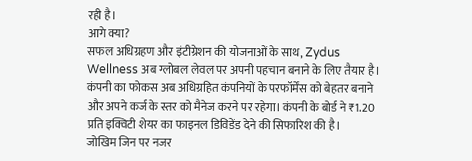रही है।
आगे क्या?
सफल अधिग्रहण और इंटीग्रेशन की योजनाओं के साथ, Zydus Wellness अब ग्लोबल लेवल पर अपनी पहचान बनाने के लिए तैयार है। कंपनी का फोकस अब अधिग्रहित कंपनियों के परफॉर्मेंस को बेहतर बनाने और अपने कर्ज के स्तर को मैनेज करने पर रहेगा। कंपनी के बोर्ड ने ₹1.20 प्रति इक्विटी शेयर का फाइनल डिविडेंड देने की सिफारिश की है।
जोखिम जिन पर नजर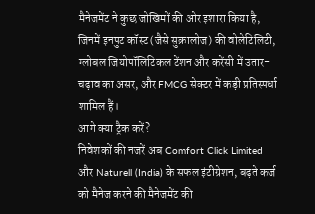मैनेजमेंट ने कुछ जोखिमों की ओर इशारा किया है, जिनमें इनपुट कॉस्ट (जैसे सुक्रालोज) की वोलेटिलिटी, ग्लोबल जियोपॉलिटिकल टेंशन और करेंसी में उतार-चढ़ाव का असर, और FMCG सेक्टर में कड़ी प्रतिस्पर्धा शामिल हैं।
आगे क्या ट्रैक करें?
निवेशकों की नजरें अब Comfort Click Limited और Naturell (India) के सफल इंटीग्रेशन, बढ़ते कर्ज को मैनेज करने की मैनेजमेंट की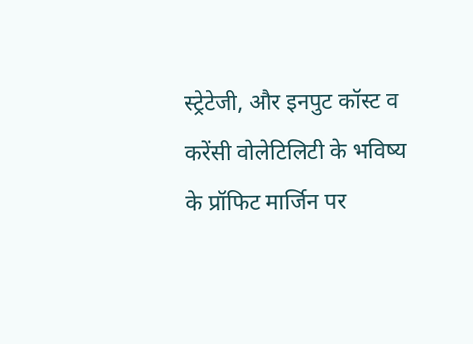स्ट्रेटेजी, और इनपुट कॉस्ट व करेंसी वोलेटिलिटी के भविष्य के प्रॉफिट मार्जिन पर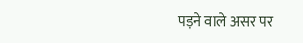पड़ने वाले असर पर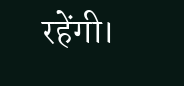रहेंगी।